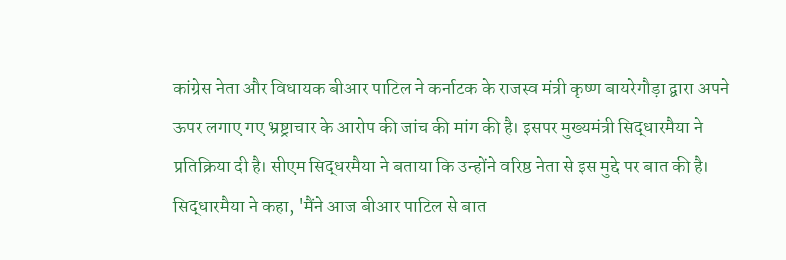कांग्रेस नेता और विधायक बीआर पाटिल ने कर्नाटक के राजस्व मंत्री कृष्ण बायरेगौड़ा द्वारा अपने ऊपर लगाए गए भ्रष्ट्राचार के आरोप की जांच की मांग की है। इसपर मुख्यमंत्री सिद्धारमैया ने प्रतिक्रिया दी है। सीएम सिद्धरमैया ने बताया कि उन्होंने वरिष्ठ नेता से इस मुद्दे पर बात की है।
सिद्धारमैया ने कहा, 'मैंने आज बीआर पाटिल से बात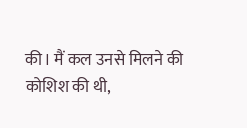की। मैं कल उनसे मिलने की कोशिश की थी,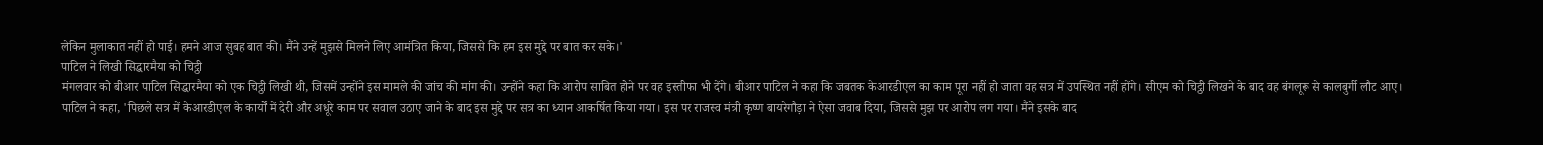लेकिन मुलाकात नहीं हो पाई। हमने आज सुबह बात की। मैंने उन्हें मुझसे मिलने लिए आमंत्रित किया, जिससे कि हम इस मुद्दे पर बात कर सके।'
पाटिल ने लिखी सिद्धारमैया को चिट्ठी
मंगलवार को बीआर पाटिल सिद्धारमैया को एक चिट्ठी लिखी थी, जिसमें उन्होंने इस मामले की जांच की मांग की। उन्होंने कहा कि आरोप साबित होने पर वह इस्तीफा भी देंगे। बीआर पाटिल ने कहा कि जबतक केआरडीएल का काम पूरा नहीं हो जाता वह सत्र में उपस्थित नहीं होंगे। सीएम को चिट्ठी लिखने के बाद वह बंगलूरू से कालबुर्गी लौट आए।
पाटिल ने कहा, 'पिछले सत्र में केआरडीएल के कार्यों में देरी और अधूरे काम पर सवाल उठाए जाने के बाद इस मुद्दे पर सत्र का ध्यान आकर्षित किया गया। इस पर राजस्व मंत्री कृष्ण बायरेगौड़ा ने ऐसा जवाब दिया, जिससे मुझ पर आरोप लग गया। मैंने इसके बाद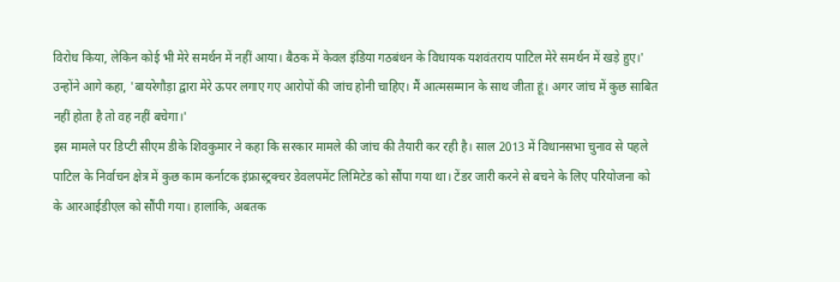विरोध किया, लेकिन कोई भी मेरे समर्थन में नहीं आया। बैठक में केवल इंडिया गठबंधन के विधायक यशवंतराय पाटिल मेरे समर्थन में खड़े हुए।'
उन्होंने आगे कहा, 'बायरेगौड़ा द्वारा मेरे ऊपर लगाए गए आरोपों की जांच होनी चाहिए। मैं आत्मसम्मान के साथ जीता हूं। अगर जांच में कुछ साबित नहीं होता है तो वह नहीं बचेगा।'
इस मामले पर डिप्टी सीएम डीके शिवकुमार ने कहा कि सरकार मामले की जांच की तैयारी कर रही है। साल 2013 में विधानसभा चुनाव से पहले पाटिल के निर्वाचन क्षेत्र में कुछ काम कर्नाटक इंफ्रास्ट्रक्चर डेवलपमेंट लिमिटेड को सौंपा गया था। टेंडर जारी करने से बचने के लिए परियोजना को के आरआईडीएल को सौंपी गया। हालांकि, अबतक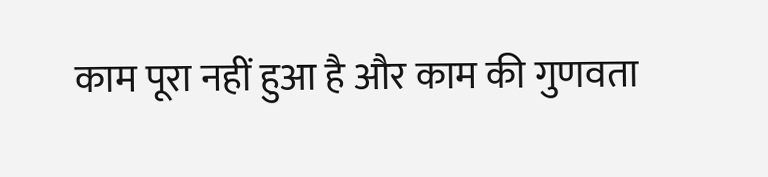काम पूरा नहीं हुआ है और काम की गुणवता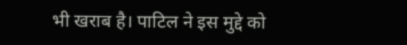भी खराब है। पाटिल ने इस मुद्दे को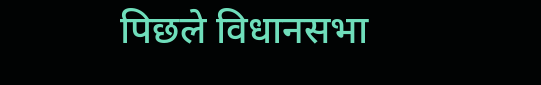पिछले विधानसभा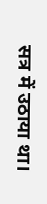सत्र में उठाया था।